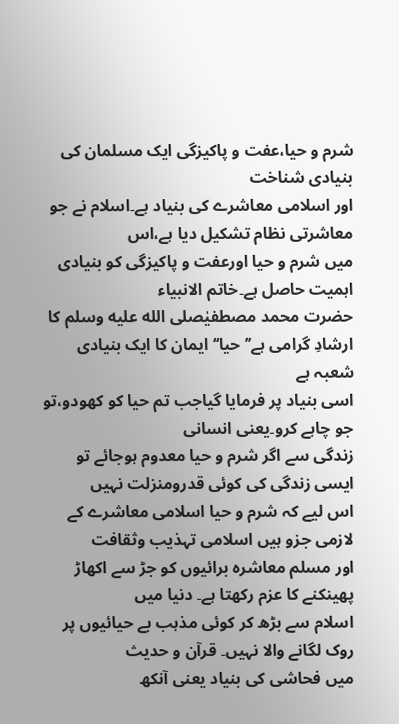شرم و حیا،عفت و پاکیزگی ایک مسلمان کی بنیادی شناخت
اور اسلامی معاشرے کی بنیاد ہے۔اسلام نے جو معاشرتی نظام تشکیل دیا ہے،اس
میں شرم و حیا اورعفت و پاکیزگی کو بنیادی اہمیت حاصل ہے۔خاتم الانبیاء
حضرت محمد مصطفیٰصلى الله عليه وسلم کا ارشادِ گرامی ہے’’حیا‘‘ایمان کا ایک بنیادی شعبہ ہے
اسی بنیاد پر فرمایا گیاجب تم حیا کو کھودو،تو جو چاہے کرو۔یعنی انسانی
زندگی سے اگر شرم و حیا معدوم ہوجائے تو ایسی زندگی کی کوئی قدرومنزلت نہیں
اس لیے کہ شرم و حیا اسلامی معاشرے کے لازمی جزو ہیں اسلامی تہذیب وثقافت
اور مسلم معاشرہ برائیوں کو جڑ سے اکھاڑ پھینکنے کا عزم رکھتا ہے۔ دنیا میں
اسلام سے بڑھ کر کوئی مذہب بے حیائیوں پر روک لگانے والا نہیں۔ قرآن و حدیث
میں فحاشی کی بنیاد یعنی آنکھ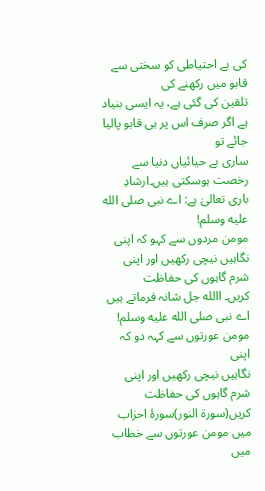کی بے احتیاطی کو سختی سے قابو میں رکھنے کی
تلقین کی گئی ہے، یہ ایسی بنیاد ہے اگر صرف اس پر ہی قابو پالیا جائے تو
ساری بے حیائیاں دنیا سے رخصت ہوسکتی ہیں۔ارشادِ باری تعالیٰ ہے: اے نبی صلى الله عليه وسلم!
مومن مردوں سے کہو کہ اپنی نگاہیں نیچی رکھیں اور اپنی شرم گاہوں کی حفاظت
کریں۔ االله جل شانہ فرماتے ہیں اے نبی صلى الله عليه وسلم! مومن عورتوں سے کہہ دو کہ اپنی
نگاہیں نیچی رکھیں اور اپنی شرم گاہوں کی حفاظت کریں(سورۃ النور)سورۂ احزاب
میں مومن عورتوں سے خطاب میں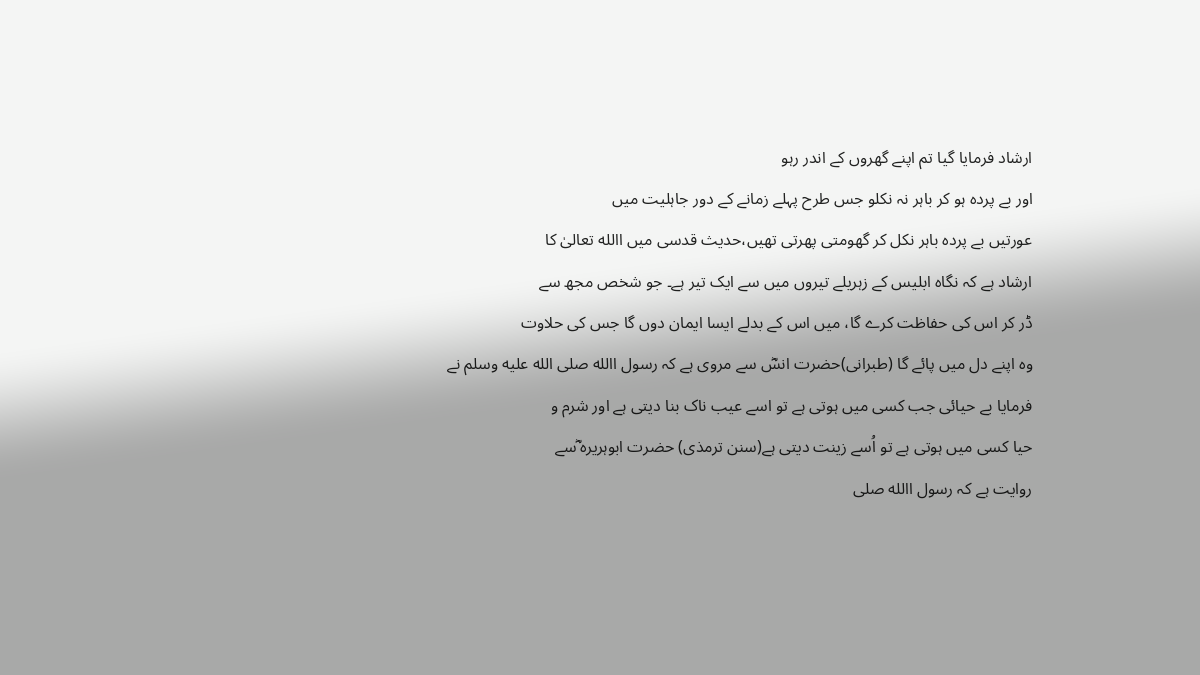ارشاد فرمایا گیا تم اپنے گھروں کے اندر رہو
اور بے پردہ ہو کر باہر نہ نکلو جس طرح پہلے زمانے کے دور جاہلیت میں
عورتیں بے پردہ باہر نکل کر گھومتی پھرتی تھیں،حدیث قدسی میں االله تعالیٰ کا
ارشاد ہے کہ نگاہ ابلیس کے زہریلے تیروں میں سے ایک تیر ہے۔ جو شخص مجھ سے
ڈر کر اس کی حفاظت کرے گا، میں اس کے بدلے ایسا ایمان دوں گا جس کی حلاوت
وہ اپنے دل میں پائے گا (طبرانی)حضرت انسؓ سے مروی ہے کہ رسول االله صلى الله عليه وسلم نے
فرمایا بے حیائی جب کسی میں ہوتی ہے تو اسے عیب ناک بنا دیتی ہے اور شرم و
حیا کسی میں ہوتی ہے تو اُسے زینت دیتی ہے(سنن ترمذی) حضرت ابوہریرہ ؓسے
روایت ہے کہ رسول االله صلى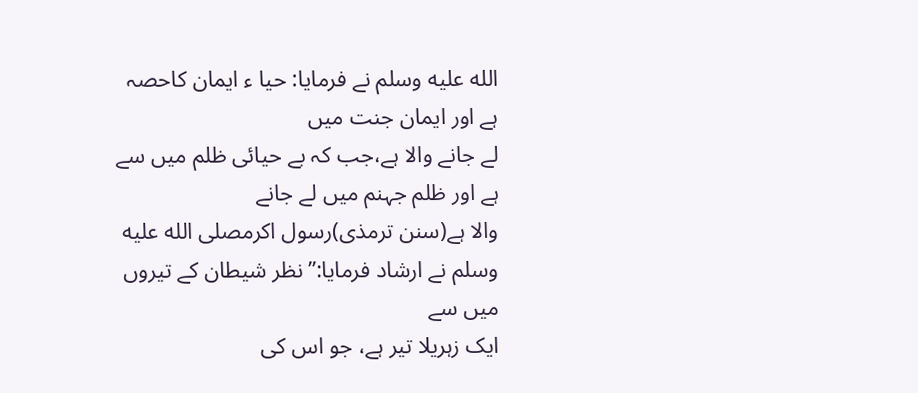الله عليه وسلم نے فرمایا: حیا ء ایمان کاحصہ ہے اور ایمان جنت میں
لے جانے والا ہے،جب کہ بے حیائی ظلم میں سے ہے اور ظلم جہنم میں لے جانے
والا ہے(سنن ترمذی)رسول اکرمصلى الله عليه وسلم نے ارشاد فرمایا:’’نظر شیطان کے تیروں میں سے
ایک زہریلا تیر ہے، جو اس کی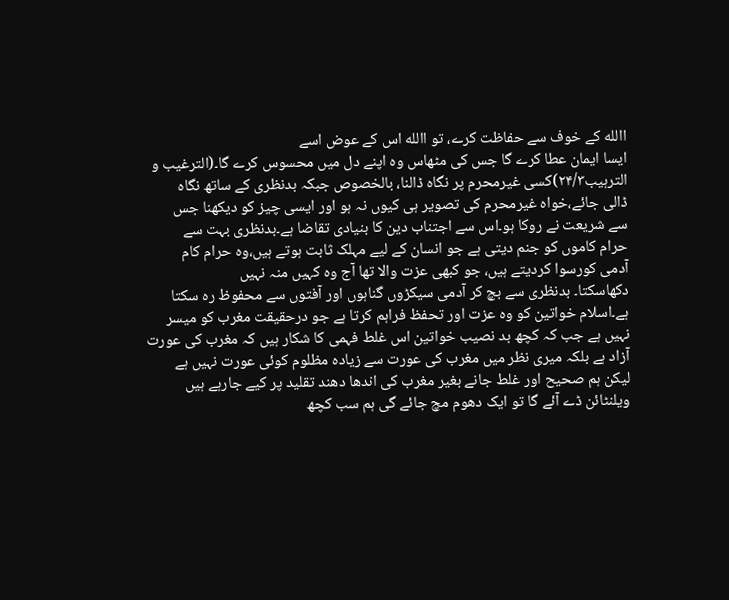االله کے خوف سے حفاظت کرے، تو االله اس کے عوض اسے
ایسا ایمان عطا کرے گا جس کی مٹھاس وہ اپنے دل میں محسوس کرے گا۔(الترغیب و
الترہیب۲۴/۳)کسی غیرمحرم پر نگاہ ڈالنا، بالخصوص جبکہ بدنظری کے ساتھ نگاہ
ڈالی جائے،خواہ غیرمحرم کی تصویر ہی کیوں نہ ہو اور ایسی چیز کو دیکھنا جس
سے شریعت نے روکا ہو۔اس سے اجتناب دین کا بنیادی تقاضا ہے۔بدنظری بہت سے
حرام کاموں کو جنم دیتی ہے جو انسان کے لیے مہلک ثابت ہوتے ہیں،وہ حرام کام
آدمی کورسوا کردیتے ہیں، جو کبھی عزت والا تھا آج وہ کہیں منہ نہیں
دکھاسکتا۔ بدنظری سے بچ کر آدمی سیکڑوں گناہوں اور آفتوں سے محفوظ رہ سکتا
ہے۔اسلام خواتین کو وہ عزت اور تحفظ فراہم کرتا ہے جو درحقیقت مغرب کو میسر
نہیں ہے جب کہ کچھ بد نصیب خواتین اس غلط فہمی کا شکار ہیں کہ مغرب کی عورت
آزاد ہے بلکہ میری نظر میں مغرب کی عورت سے زیادہ مظلوم کوئی عورت نہیں ہے
لیکن ہم صحیح اور غلط جانے بغیر مغرب کی اندھا دھند تقلید پر کیے جارہے ہیں
ویلنٹائن ڈے آئے گا تو ایک دھوم مچ جائے گی ہم سب کچھ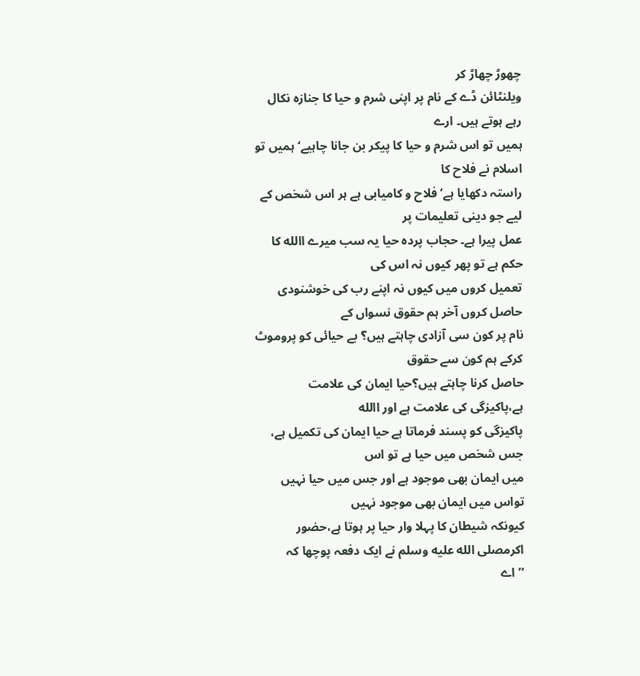چھوڑ چھاڑ کر
ویلنٹائن ڈے کے نام پر اپنی شرم و حیا کا جنازہ نکال رہے ہوتے ہیں۔ ارے
ہمیں تو اس شرم و حیا کا پیکر بن جانا چاہیے‘ ہمیں تو اسلام نے فلاح کا
راستہ دکھایا ہے‘ فلاح و کامیابی ہے ہر اس شخص کے لیے جو دینی تعلیمات پر
عمل پیرا ہے۔ حجاب پردہ حیا یہ سب میرے االله کا حکم ہے تو پھر کیوں نہ اس کی
تعمیل کروں میں کیوں نہ اپنے رب کی خوشنودی حاصل کروں آخر ہم حقوق نسواں کے
نام پر کون سی آزادی چاہتے ہیں؟ بے حیائی کو پروموٹ کرکے ہم کون سے حقوق
حاصل کرنا چاہتے ہیں؟حیا ایمان کی علامت ہے،پاکیزگی کی علامت ہے اور االله
پاکیزگی کو پسند فرماتا ہے حیا ایمان کی تکمیل ہے، جس شخص میں حیا ہے تو اس
میں ایمان بھی موجود ہے اور جس میں حیا نہیں تواس میں ایمان بھی موجود نہیں
کیونکہ شیطان کا پہلا وار حیا پر ہوتا ہے،حضور اکرمصلى الله عليه وسلم نے ایک دفعہ پوچھا کہ
’’اے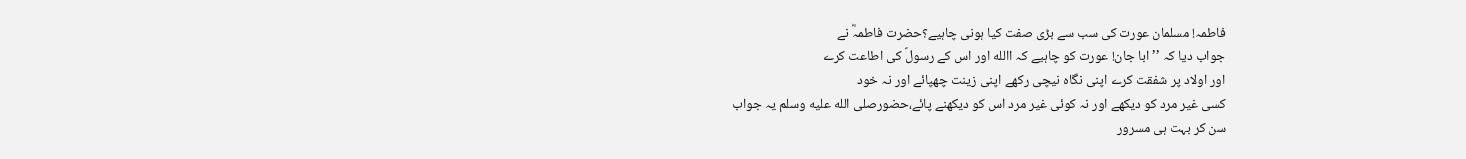فاطمہ! مسلمان عورت کی سب سے بڑی صفت کیا ہونی چاہیے؟حضرت فاطمہؓ نے
جواب دیا کہ ’’ابا جان! عورت کو چاہیے کہ االله اور اس کے رسولؐ کی اطاعت کرے
اور اولاد پر شفقت کرے اپنی نگاہ نیچی رکھے اپنی زینت چھپائے اور نہ خود
کسی غیر مرد کو دیکھے اور نہ کوئی غیر مرد اس کو دیکھنے پائے،حضورصلى الله عليه وسلم یہ جواب
سن کر بہت ہی مسرور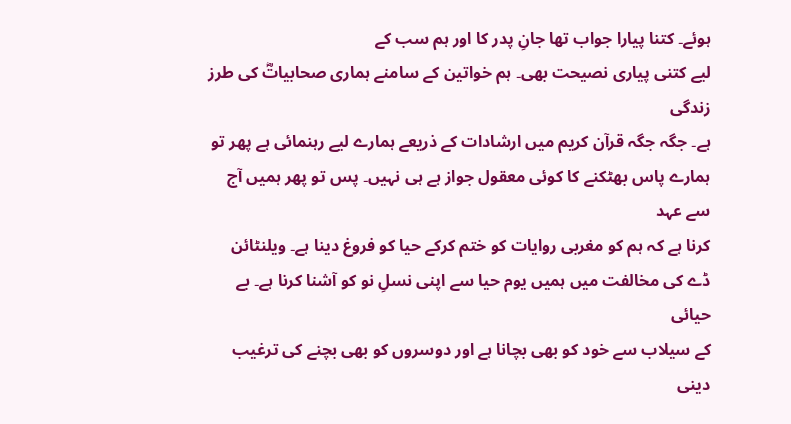ہوئے۔ کتنا پیارا جواب تھا جانِ پدر کا اور ہم سب کے
لیے کتنی پیاری نصیحت بھی۔ ہم خواتین کے سامنے ہماری صحابیاتؓ کی طرز زندگی
ہے۔ جگہ جگہ قرآن کریم میں ارشادات کے ذریعے ہمارے لیے رہنمائی ہے پھر تو
ہمارے پاس بھٹکنے کا کوئی معقول جواز ہے ہی نہیں۔ پس تو پھر ہمیں آج سے عہد
کرنا ہے کہ ہم کو مغربی روایات کو ختم کرکے حیا کو فروغ دینا ہے۔ ویلنٹائن
ڈے کی مخالفت میں ہمیں یوم حیا سے اپنی نسلِ نو کو آشنا کرنا ہے۔ بے حیائی
کے سیلاب سے خود کو بھی بچانا ہے اور دوسروں کو بھی بچنے کی ترغیب دینی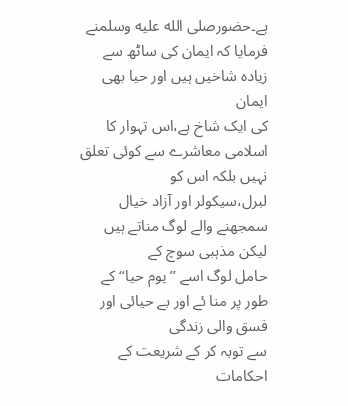ہے۔حضورصلى الله عليه وسلمنے فرمایا کہ ایمان کی ساٹھ سے زیادہ شاخیں ہیں اور حیا بھی ایمان
کی ایک شاخ ہے،اس تہوار کا اسلامی معاشرے سے کوئی تعلق نہیں بلکہ اس کو
لبرل،سیکولر اور آزاد خیال سمجھنے والے لوگ مناتے ہیں لیکن مذہبی سوچ کے
حامل لوگ اسے ’’یوم حیا‘‘کے طور پر منا ئے اور بے حیائی اور فسق والی زندگی
سے توبہ کر کے شریعت کے احکامات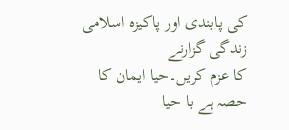کی پابندی اور پاکیزہ اسلامی زندگی گزارنے
کا عزم کریں۔حیا ایمان کا حصہ ہے با حیا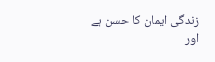زندگی ایمان کا حسن ہے اور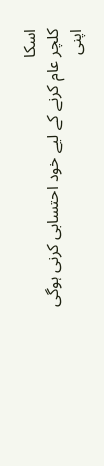اسکا
کلچر عام کرنے کے لیے خود احتسابی کرنی ہوگی اپنی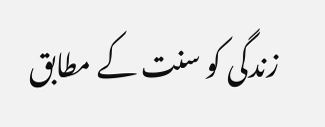زندگی کو سنت کے مطابق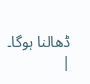ڈھالنا ہوگا۔
|